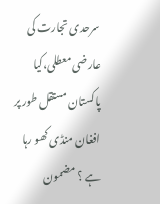سرحدی تجارت کی عارضی معطلی،کیا پاکستان مستقل طور پر افغان منڈی کھو رہا ہے ؟ مضمون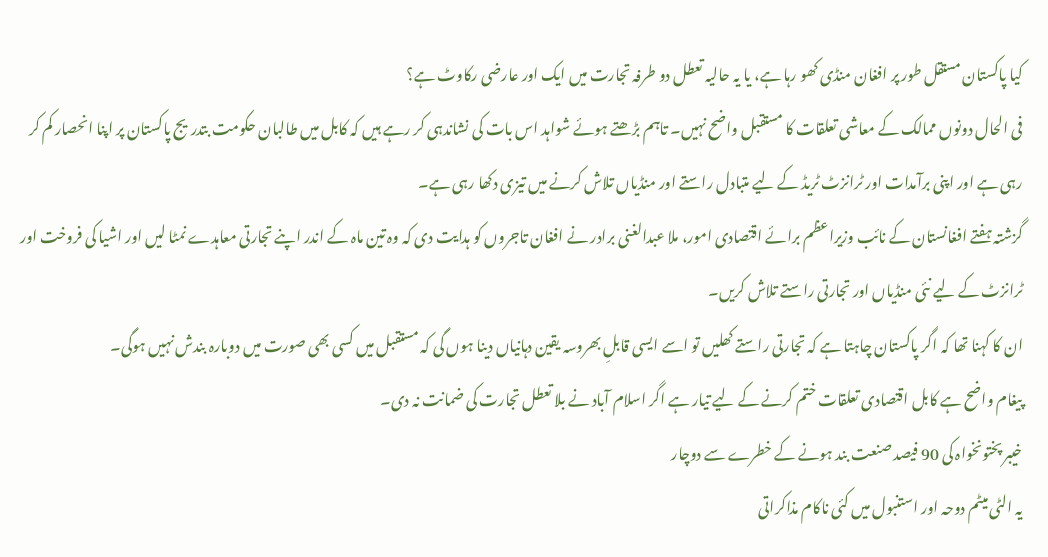کیا پاکستان مستقل طور پر افغان منڈی کھو رہا ہے، یا یہ حالیہ تعطل دو طرفہ تجارت میں ایک اور عارضی رکاوٹ ہے؟
فی الحال دونوں ممالک کے معاشی تعلقات کا مستقبل واضح نہیں۔ تاہم بڑھتے ہوئے شواہد اس بات کی نشاندہی کر رہے ہیں کہ کابل میں طالبان حکومت بتدریج پاکستان پر اپنا انحصار کم کر رہی ہے اور اپنی برآمدات اور ٹرانزٹ ٹریڈ کے لیے متبادل راستے اور منڈیاں تلاش کرنے میں تیزی دکھا رہی ہے۔
گزشتہ ہفتے افغانستان کے نائب وزیراعظم برائے اقتصادی امور، ملا عبدالغنی برادر نے افغان تاجروں کو ہدایت دی کہ وہ تین ماہ کے اندر اپنے تجارتی معاہدے نمٹا لیں اور اشیا کی فروخت اور ٹرانزٹ کے لیے نئی منڈیاں اور تجارتی راستے تلاش کریں۔
ان کا کہنا تھا کہ اگر پاکستان چاہتا ہے کہ تجارتی راستے کھلیں تو اسے ایسی قابلِ بھروسہ یقین دہانیاں دینا ہوں گی کہ مستقبل میں کسی بھی صورت میں دوبارہ بندش نہیں ہوگی۔
پیغام واضح ہے کابل اقتصادی تعلقات ختم کرنے کے لیے تیار ہے اگر اسلام آباد نے بلا تعطل تجارت کی ضمانت نہ دی۔
خیبر پختونخواہ کی 90 فیصد صنعت بند ہونے کے خطرے سے دوچار
یہ الٹی میٹم دوحہ اور استنبول میں کئی ناکام مذاکراتی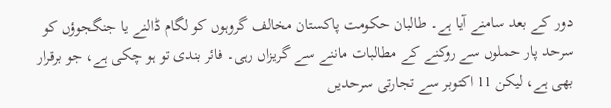دور کے بعد سامنے آیا ہے۔ طالبان حکومت پاکستان مخالف گروہوں کو لگام ڈالنے یا جنگجوؤں کو سرحد پار حملوں سے روکنے کے مطالبات ماننے سے گریزاں رہی۔ فائر بندی تو ہو چکی ہے، جو برقرار بھی ہے، لیکن 11 اکتوبر سے تجارتی سرحدیں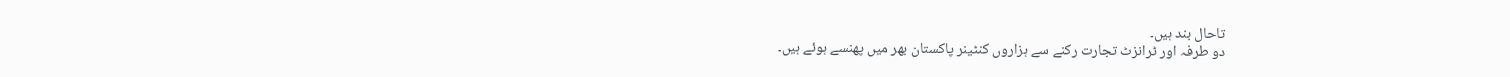تاحال بند ہیں۔
دو طرفہ اور ٹرانزٹ تجارت رکنے سے ہزاروں کنٹینر پاکستان بھر میں پھنسے ہوئے ہیں۔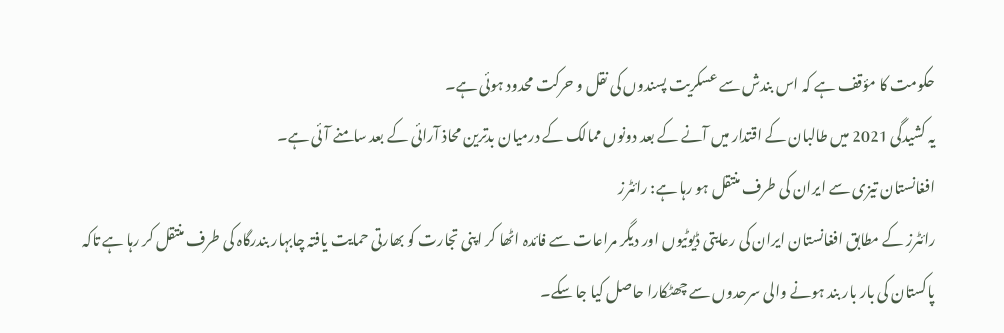حکومت کا مؤقف ہے کہ اس بندش سے عسکریت پسندوں کی نقل و حرکت محدود ہوئی ہے۔
یہ کشیدگی 2021 میں طالبان کے اقتدار میں آنے کے بعد دونوں ممالک کے درمیان بدترین محاذ آرائی کے بعد سامنے آئی ہے۔
افغانستان تیزی سے ایران کی طرف منتقل ہو رہا ہے: رائٹرز
رائٹرز کے مطابق افغانستان ایران کی رعایتی ڈیوٹیوں اور دیگر مراعات سے فائدہ اٹھا کر اپنی تجارت کو بھارتی حمایت یافتہ چابہار بندرگاہ کی طرف منتقل کر رہا ہے تاکہ پاکستان کی بار بار بند ہونے والی سرحدوں سے چھٹکارا حاصل کیا جا سکے۔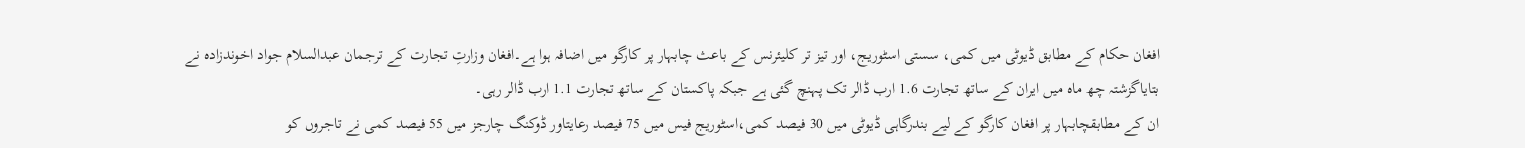افغان حکام کے مطابق ڈیوٹی میں کمی، سستی اسٹوریج، اور تیز تر کلیئرنس کے باعث چابہار پر کارگو میں اضافہ ہوا ہے۔افغان وزارتِ تجارت کے ترجمان عبدالسلام جواد اخوندزادہ نے بتایاگزشتہ چھ ماہ میں ایران کے ساتھ تجارت 1.6 ارب ڈالر تک پہنچ گئی ہے جبکہ پاکستان کے ساتھ تجارت 1.1 ارب ڈالر رہی۔
ان کے مطابقچابہار پر افغان کارگو کے لیے بندرگاہی ڈیوٹی میں 30 فیصد کمی،اسٹوریج فیس میں 75 فیصد رعایتاور ڈوکنگ چارجز میں 55 فیصد کمی نے تاجروں کو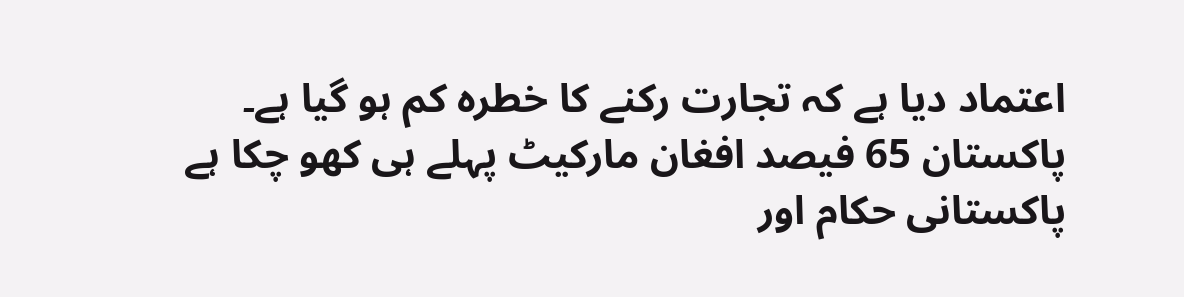اعتماد دیا ہے کہ تجارت رکنے کا خطرہ کم ہو گیا ہے۔
پاکستان 65 فیصد افغان مارکیٹ پہلے ہی کھو چکا ہے
پاکستانی حکام اور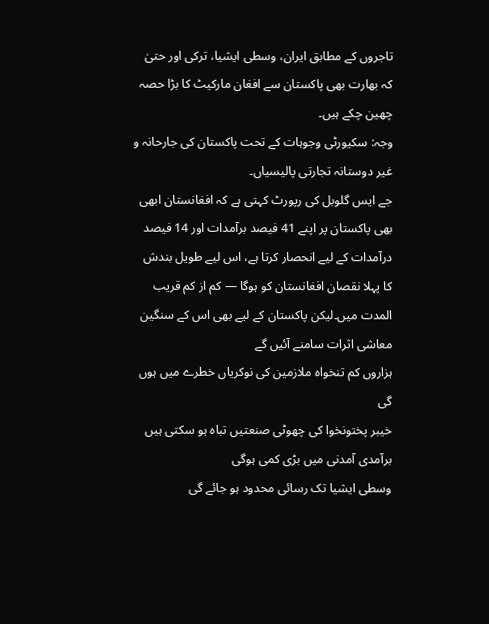تاجروں کے مطابق ایران، وسطی ایشیا، ترکی اور حتیٰ کہ بھارت بھی پاکستان سے افغان مارکیٹ کا بڑا حصہ چھین چکے ہیں۔
وجہ: سکیورٹی وجوہات کے تحت پاکستان کی جارحانہ و غیر دوستانہ تجارتی پالیسیاں۔
جے ایس گلوبل کی رپورٹ کہتی ہے کہ افغانستان ابھی بھی پاکستان پر اپنے 41 فیصد برآمدات اور 14 فیصد درآمدات کے لیے انحصار کرتا ہے، اس لیے طویل بندش کا پہلا نقصان افغانستان کو ہوگا — کم از کم قریب المدت میں۔لیکن پاکستان کے لیے بھی اس کے سنگین معاشی اثرات سامنے آئیں گے
ہزاروں کم تنخواہ ملازمین کی نوکریاں خطرے میں ہوں گی
خیبر پختونخوا کی چھوٹی صنعتیں تباہ ہو سکتی ہیں
برآمدی آمدنی میں بڑی کمی ہوگی
وسطی ایشیا تک رسائی محدود ہو جائے گی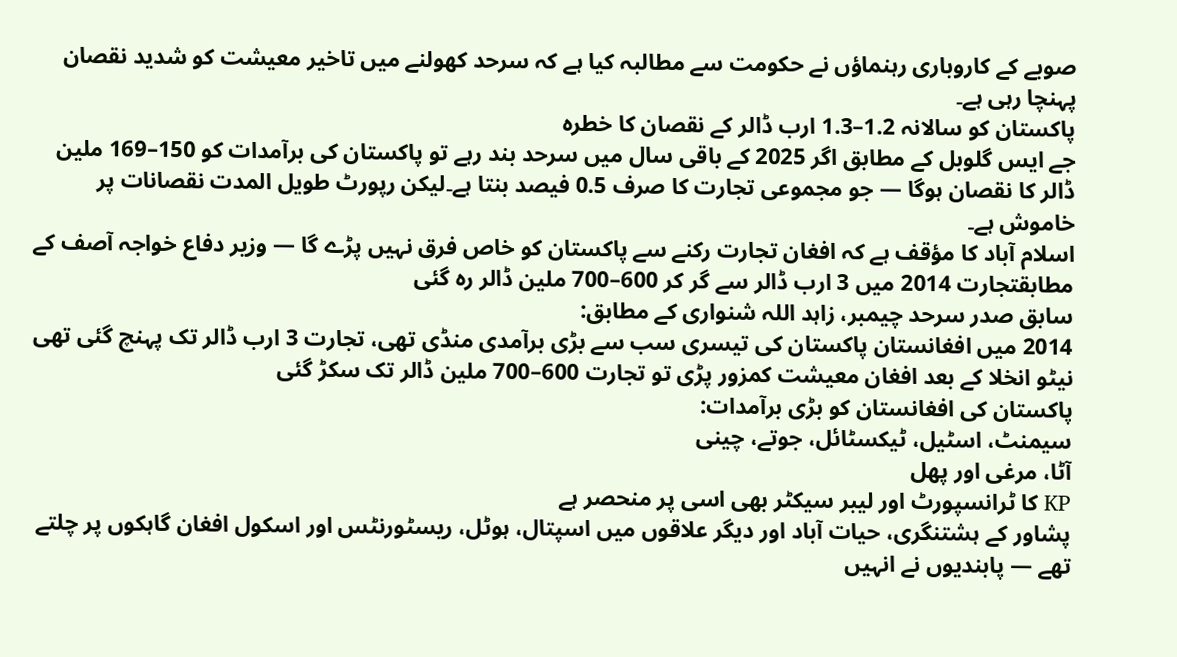صوبے کے کاروباری رہنماؤں نے حکومت سے مطالبہ کیا ہے کہ سرحد کھولنے میں تاخیر معیشت کو شدید نقصان پہنچا رہی ہے۔
پاکستان کو سالانہ 1.2–1.3 ارب ڈالر کے نقصان کا خطرہ
جے ایس گلوبل کے مطابق اگر 2025 کے باقی سال میں سرحد بند رہے تو پاکستان کی برآمدات کو 150–169 ملین ڈالر کا نقصان ہوگا — جو مجموعی تجارت کا صرف 0.5 فیصد بنتا ہے۔لیکن رپورٹ طویل المدت نقصانات پر خاموش ہے۔
اسلام آباد کا مؤقف ہے کہ افغان تجارت رکنے سے پاکستان کو خاص فرق نہیں پڑے گا — وزیر دفاع خواجہ آصف کے مطابقتجارت 2014 میں 3 ارب ڈالر سے گر کر 600–700 ملین ڈالر رہ گئی
سابق صدر سرحد چیمبر، زاہد اللہ شنواری کے مطابق:
2014 میں افغانستان پاکستان کی تیسری سب سے بڑی برآمدی منڈی تھی، تجارت 3 ارب ڈالر تک پہنچ گئی تھی
نیٹو انخلا کے بعد افغان معیشت کمزور پڑی تو تجارت 600–700 ملین ڈالر تک سکڑ گئی
پاکستان کی افغانستان کو بڑی برآمدات:
سیمنٹ، اسٹیل، ٹیکسٹائل، جوتے، چینی
آٹا، مرغی اور پھل
KP کا ٹرانسپورٹ اور لیبر سیکٹر بھی اسی پر منحصر ہے
پشاور کے ہشتنگری، حیات آباد اور دیگر علاقوں میں اسپتال، ہوٹل، ریسٹورنٹس اور اسکول افغان گاہکوں پر چلتے تھے — پابندیوں نے انہیں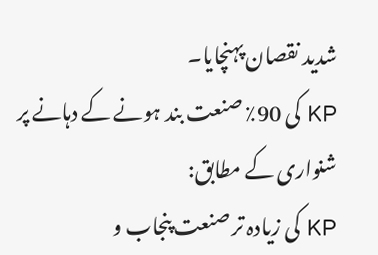شدید نقصان پہنچایا۔
KP کی 90٪ صنعت بند ہونے کے دہانے پر
شنواری کے مطابق:
KP کی زیادہ تر صنعت پنجاب و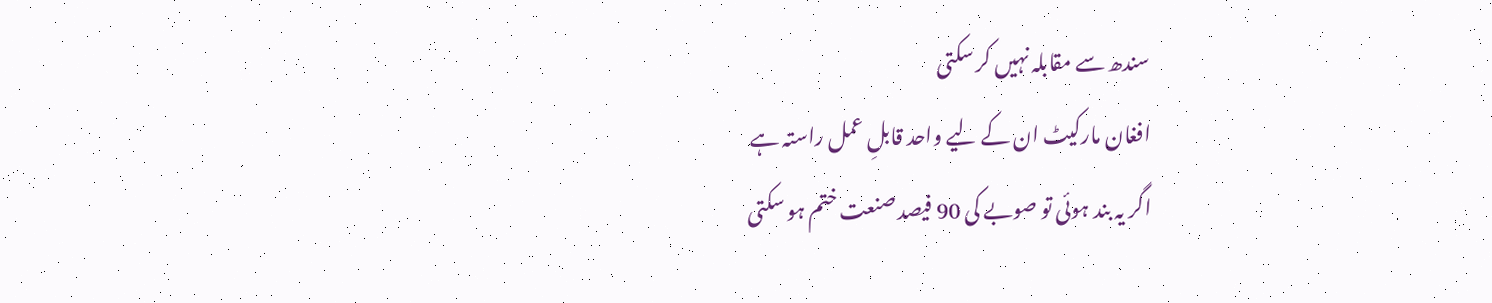سندھ سے مقابلہ نہیں کر سکتی
افغان مارکیٹ ان کے لیے واحد قابلِ عمل راستہ ہے
اگر یہ بند ہوئی تو صوبے کی 90 فیصد صنعت ختم ہو سکتی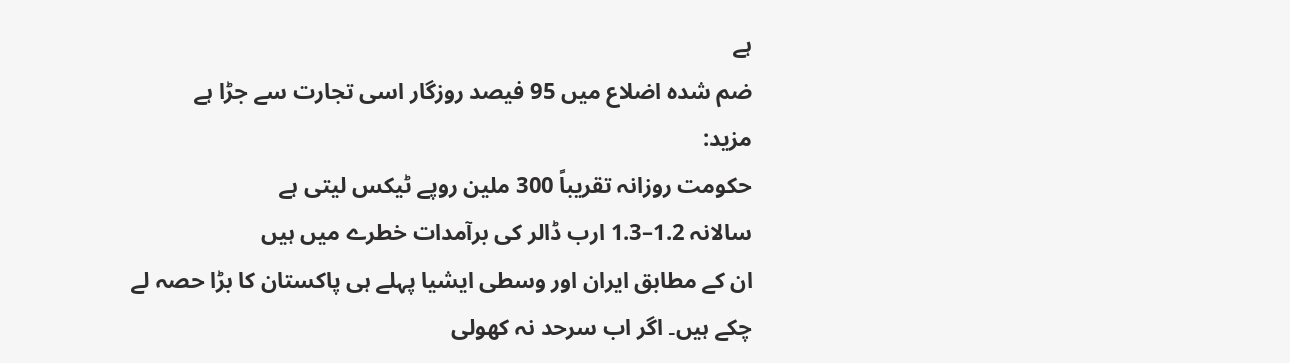ہے
ضم شدہ اضلاع میں 95 فیصد روزگار اسی تجارت سے جڑا ہے
مزید:
حکومت روزانہ تقریباً 300 ملین روپے ٹیکس لیتی ہے
سالانہ 1.2–1.3 ارب ڈالر کی برآمدات خطرے میں ہیں
ان کے مطابق ایران اور وسطی ایشیا پہلے ہی پاکستان کا بڑا حصہ لے چکے ہیں۔ اگر اب سرحد نہ کھولی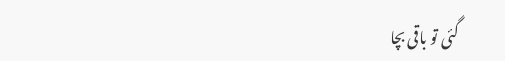گئی تو باقی بچا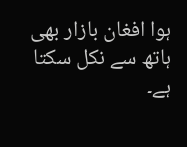ہوا افغان بازار بھی ہاتھ سے نکل سکتا ہے۔